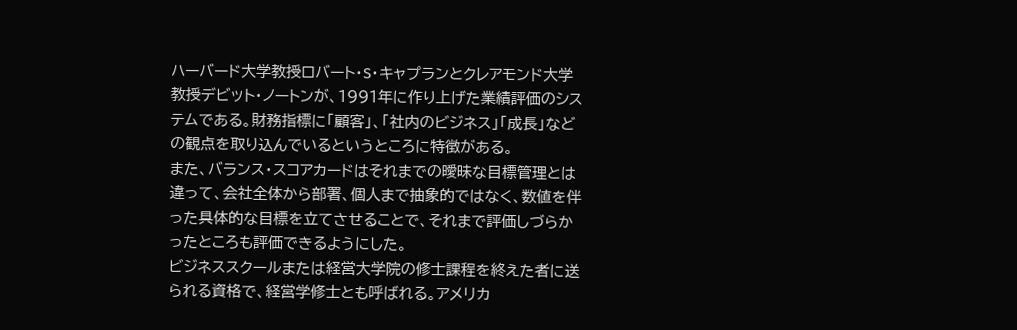ハーバード大学教授ロバート・S・キャプランとクレアモンド大学教授デビット・ノートンが、1991年に作り上げた業績評価のシステムである。財務指標に「顧客」、「社内のビジネス」「成長」などの観点を取り込んでいるというところに特徴がある。
また、バランス・スコアカードはそれまでの曖昧な目標管理とは違って、会社全体から部署、個人まで抽象的ではなく、数値を伴った具体的な目標を立てさせることで、それまで評価しづらかったところも評価できるようにした。
ビジネススクールまたは経営大学院の修士課程を終えた者に送られる資格で、経営学修士とも呼ばれる。アメリカ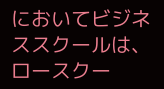においてビジネススクールは、ロースクー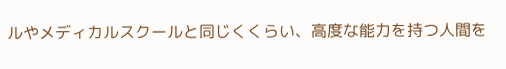ルやメディカルスクールと同じくくらい、高度な能力を持つ人間を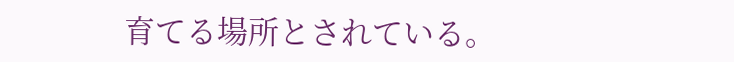育てる場所とされている。